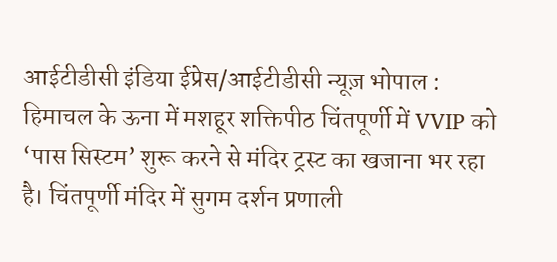आईटीडीसी इंडिया ईप्रेस/आईटीडीसी न्यूज़ भोपाल : हिमाचल के ऊना में मशहूर शक्तिपीठ चिंतपूर्णी में VVIP को ‘पास सिस्टम’ शुरू करने से मंदिर ट्रस्ट का खजाना भर रहा है। चिंतपूर्णी मंदिर में सुगम दर्शन प्रणाली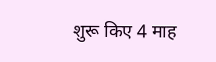शुरू किए 4 माह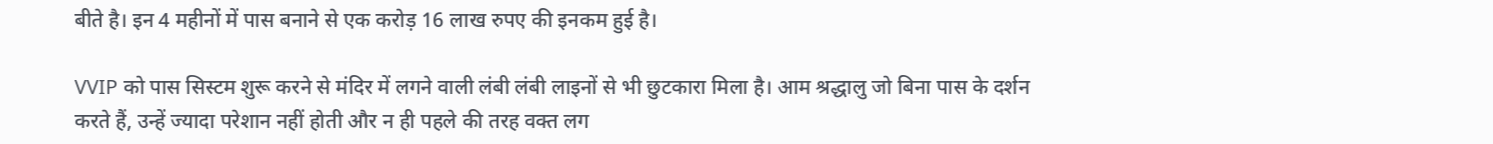बीते है। इन 4 महीनों में पास बनाने से एक करोड़ 16 लाख रुपए की इनकम हुई है।

VVIP को पास सिस्टम शुरू करने से मंदिर में लगने वाली लंबी लंबी लाइनों से भी छुटकारा मिला है। आम श्रद्धालु जो बिना पास के दर्शन करते हैं, उन्हें ज्यादा परेशान नहीं होती और न ही पहले की तरह वक्त लग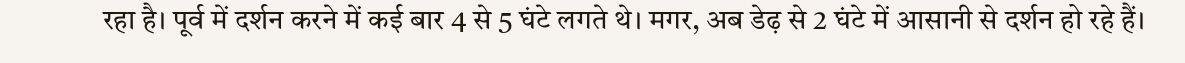रहा है। पूर्व में दर्शन करने में कई बार 4 से 5 घंटे लगते थे। मगर, अब डेढ़ से 2 घंटे में आसानी से दर्शन हो रहे हैं।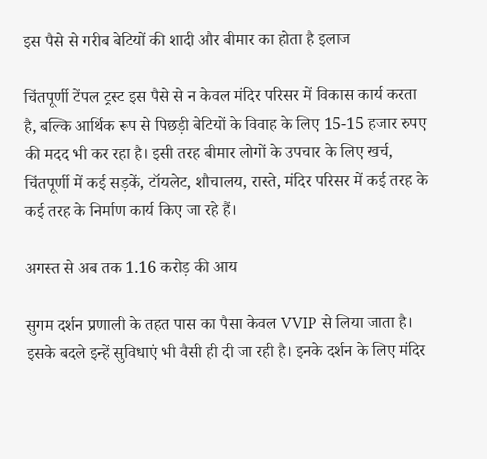इस पैसे से गरीब बेटियों की शादी और बीमार का होता है इलाज

चिंतपूर्णी टेंपल ट्रस्ट इस पैसे से न केवल मंदिर परिसर में विकास कार्य करता है, बल्कि आर्थिक रूप से पिछड़ी बेटियों के विवाह के लिए 15-15 हजार रुपए की मदद भी कर रहा है। इसी तरह बीमार लोगों के उपचार के लिए खर्च, चिंतपूर्णी में कई सड़कें, टॉयलेट, शौचालय, रास्ते, मंदिर परिसर में कई तरह के कई तरह के निर्माण कार्य किए जा रहे हैं।

अगस्त से अब तक 1.16 करोड़ की आय

सुगम दर्शन प्रणाली के तहत पास का पैसा केवल VVIP से लिया जाता है। इसके बदले इन्हें सुविधाएं भी वैसी ही दी जा रही है। इनके दर्शन के लिए मंदिर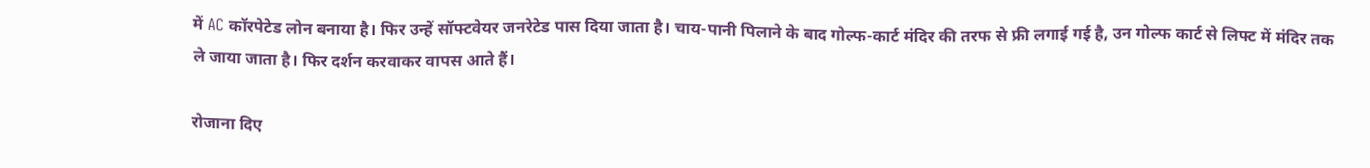में AC कॉरपेटेड लोन बनाया है। फिर उन्हें सॉफ्टवेयर जनरेटेड पास दिया जाता है। चाय-पानी पिलाने के बाद गोल्फ-कार्ट मंदिर की तरफ से फ्री लगाई गई है, उन गोल्फ कार्ट से लिफ्ट में मंदिर तक ले जाया जाता है। फिर दर्शन करवाकर वापस आते हैं।

रोजाना दिए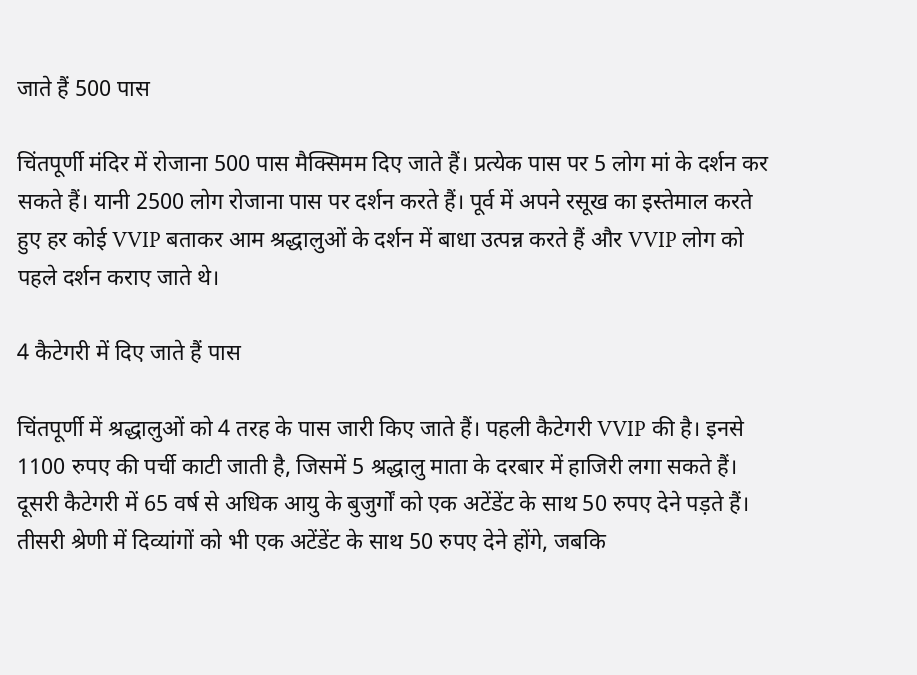जाते हैं 500 पास

चिंतपूर्णी मंदिर में रोजाना 500 पास मैक्सिमम दिए जाते हैं। प्रत्येक पास पर 5 लोग मां के दर्शन कर सकते हैं। यानी 2500 लोग रोजाना पास पर दर्शन करते हैं। पूर्व में अपने रसूख का इस्तेमाल करते हुए हर कोई VVIP बताकर आम श्रद्धालुओं के दर्शन में बाधा उत्पन्न करते हैं और VVIP लोग को पहले दर्शन कराए जाते थे।

4 कैटेगरी में दिए जाते हैं पास

चिंतपूर्णी में श्रद्धालुओं को 4 तरह के पास जारी किए जाते हैं। पहली कैटेगरी VVIP की है। इनसे 1100 रुपए की पर्ची काटी जाती है, जिसमें 5 श्रद्धालु माता के दरबार में हाजिरी लगा सकते हैं। दूसरी कैटेगरी में 65 वर्ष से अधिक आयु के बुजुर्गों को एक अटेंडेंट के साथ 50 रुपए देने पड़ते हैं। तीसरी श्रेणी में दिव्यांगों को भी एक अटेंडेंट के साथ 50 रुपए देने होंगे, जबकि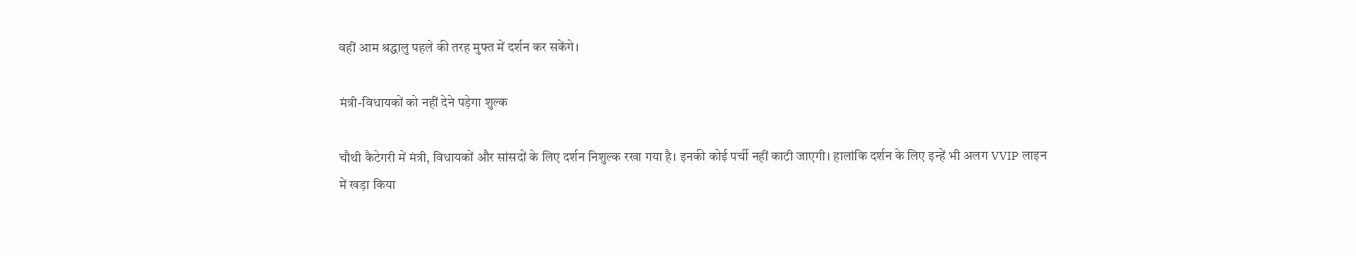वहीं आम श्रद्धालु पहले की तरह मुफ्त में दर्शन कर सकेंगे।

मंत्री-विधायकों को नहीं देने पड़ेगा शुल्क

चौथी कैटेगरी में मंत्री, विधायकों और सांसदों के लिए दर्शन निशुल्क रखा गया है। इनकी कोई पर्ची नहीं काटी जाएगी। हालांकि दर्शन के लिए इन्हें भी अलग VVIP लाइन में खड़ा किया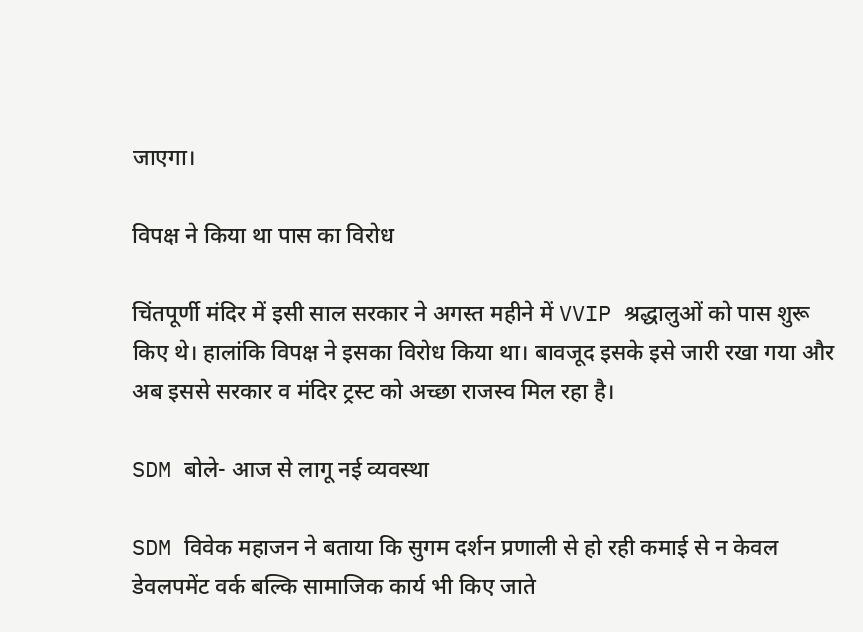जाएगा।

विपक्ष ने किया था पास का विरोध

चिंतपूर्णी मंदिर में इसी साल सरकार ने अगस्त महीने में VVIP श्रद्धालुओं को पास शुरू किए थे। हालांकि विपक्ष ने इसका विरोध किया था। बावजूद इसके इसे जारी रखा गया और अब इससे सरकार व मंदिर ट्रस्ट को अच्छा राजस्व मिल रहा है।

SDM बोले- आज से लागू नई व्यवस्था

SDM विवेक महाजन ने बताया कि सुगम दर्शन प्रणाली से हो रही कमाई से न केवल डेवलपमेंट वर्क बल्कि सामाजिक कार्य भी किए जाते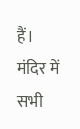हैं। मंदिर में सभी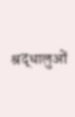श्रद्धालुओं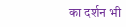का दर्शन भी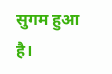सुगम हुआ है।